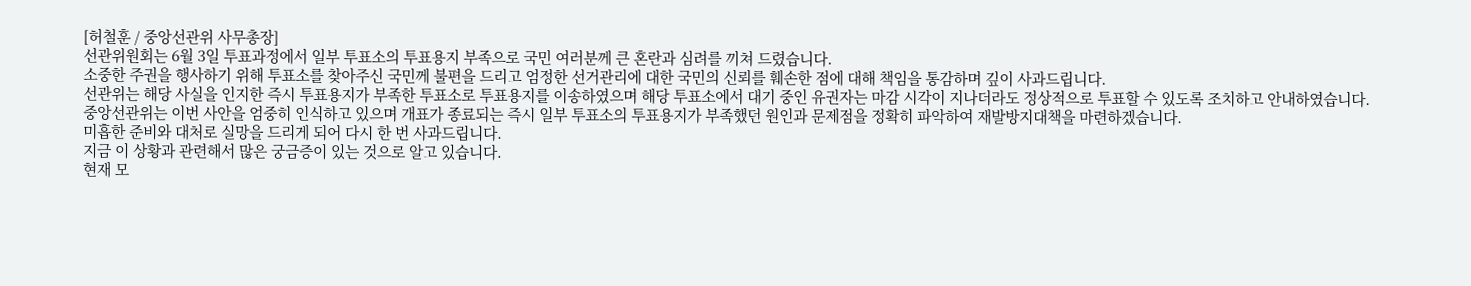[허철훈 / 중앙선관위 사무총장]
선관위원회는 6월 3일 투표과정에서 일부 투표소의 투표용지 부족으로 국민 여러분께 큰 혼란과 심려를 끼쳐 드렸습니다.
소중한 주권을 행사하기 위해 투표소를 찾아주신 국민께 불편을 드리고 엄정한 선거관리에 대한 국민의 신뢰를 훼손한 점에 대해 책임을 통감하며 깊이 사과드립니다.
선관위는 해당 사실을 인지한 즉시 투표용지가 부족한 투표소로 투표용지를 이송하였으며 해당 투표소에서 대기 중인 유권자는 마감 시각이 지나더라도 정상적으로 투표할 수 있도록 조치하고 안내하였습니다.
중앙선관위는 이번 사안을 엄중히 인식하고 있으며 개표가 종료되는 즉시 일부 투표소의 투표용지가 부족했던 원인과 문제점을 정확히 파악하여 재발방지대책을 마련하겠습니다.
미흡한 준비와 대처로 실망을 드리게 되어 다시 한 번 사과드립니다.
지금 이 상황과 관련해서 많은 궁금증이 있는 것으로 알고 있습니다.
현재 모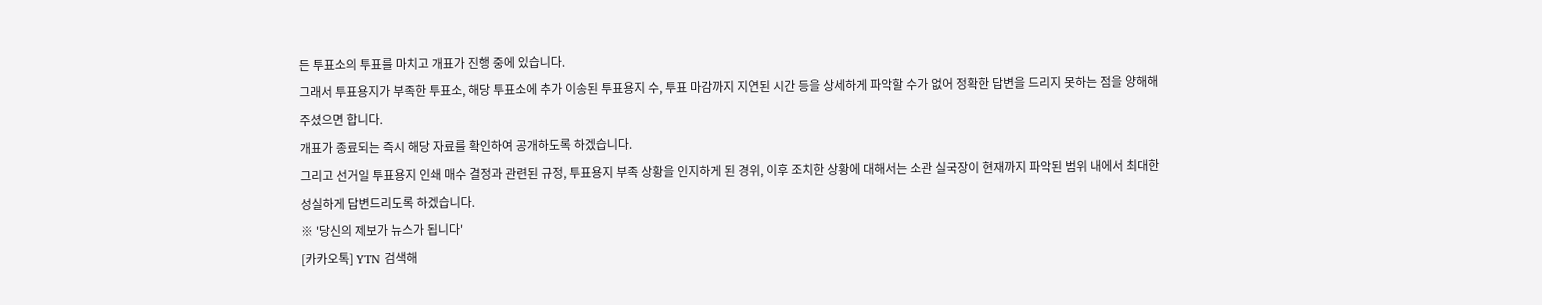든 투표소의 투표를 마치고 개표가 진행 중에 있습니다.
그래서 투표용지가 부족한 투표소, 해당 투표소에 추가 이송된 투표용지 수, 투표 마감까지 지연된 시간 등을 상세하게 파악할 수가 없어 정확한 답변을 드리지 못하는 점을 양해해 주셨으면 합니다.
개표가 종료되는 즉시 해당 자료를 확인하여 공개하도록 하겠습니다.
그리고 선거일 투표용지 인쇄 매수 결정과 관련된 규정, 투표용지 부족 상황을 인지하게 된 경위, 이후 조치한 상황에 대해서는 소관 실국장이 현재까지 파악된 범위 내에서 최대한 성실하게 답변드리도록 하겠습니다.
※ '당신의 제보가 뉴스가 됩니다'
[카카오톡] YTN 검색해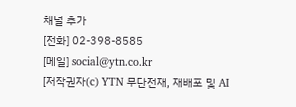채널 추가
[전화] 02-398-8585
[메일] social@ytn.co.kr
[저작권자(c) YTN 무단전재, 재배포 및 AI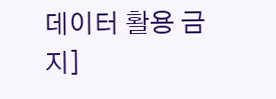데이터 활용 금지]